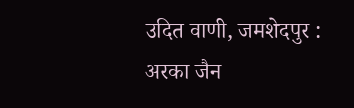उदित वाणी, जमशेदपुर : अरका जैन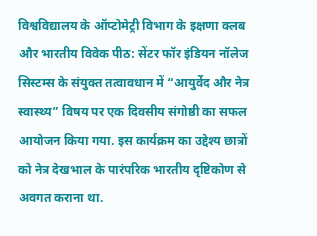विश्वविद्यालय के ऑप्टोमेट्री विभाग के इक्षणा क्लब और भारतीय विवेक पीठ: सेंटर फॉर इंडियन नॉलेज सिस्टम्स के संयुक्त तत्वावधान में “आयुर्वेद और नेत्र स्वास्थ्य” विषय पर एक दिवसीय संगोष्ठी का सफल आयोजन किया गया. इस कार्यक्रम का उद्देश्य छात्रों को नेत्र देखभाल के पारंपरिक भारतीय दृष्टिकोण से अवगत कराना था.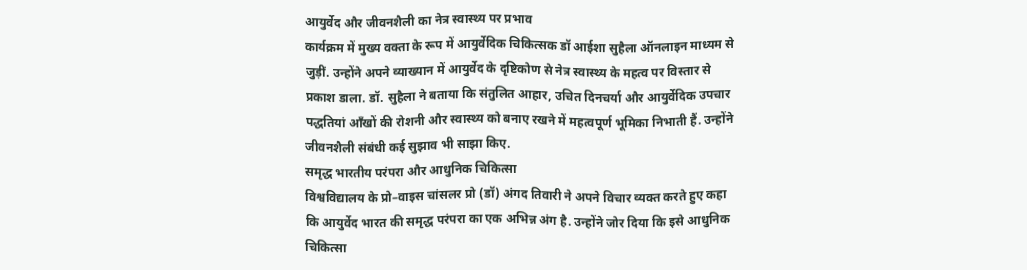आयुर्वेद और जीवनशैली का नेत्र स्वास्थ्य पर प्रभाव
कार्यक्रम में मुख्य वक्ता के रूप में आयुर्वेदिक चिकित्सक डॉ आईशा सुहैला ऑनलाइन माध्यम से जुड़ीं. उन्होंने अपने व्याख्यान में आयुर्वेद के दृष्टिकोण से नेत्र स्वास्थ्य के महत्व पर विस्तार से प्रकाश डाला. डॉ. सुहैला ने बताया कि संतुलित आहार, उचित दिनचर्या और आयुर्वेदिक उपचार पद्धतियां आँखों की रोशनी और स्वास्थ्य को बनाए रखने में महत्वपूर्ण भूमिका निभाती हैं. उन्होंने जीवनशैली संबंधी कई सुझाव भी साझा किए.
समृद्ध भारतीय परंपरा और आधुनिक चिकित्सा
विश्वविद्यालय के प्रो–वाइस चांसलर प्रो (डॉ) अंगद तिवारी ने अपने विचार व्यक्त करते हुए कहा कि आयुर्वेद भारत की समृद्ध परंपरा का एक अभिन्न अंग है. उन्होंने जोर दिया कि इसे आधुनिक चिकित्सा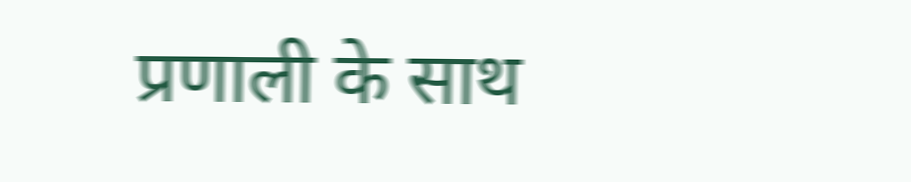प्रणाली के साथ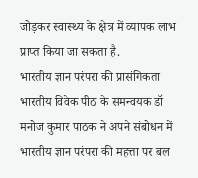जोड़कर स्वास्थ्य के क्षेत्र में व्यापक लाभ प्राप्त किया जा सकता है.
भारतीय ज्ञान परंपरा की प्रासंगिकता
भारतीय विवेक पीठ के समन्वयक डॉ मनोज कुमार पाठक ने अपने संबोधन में भारतीय ज्ञान परंपरा की महत्ता पर बल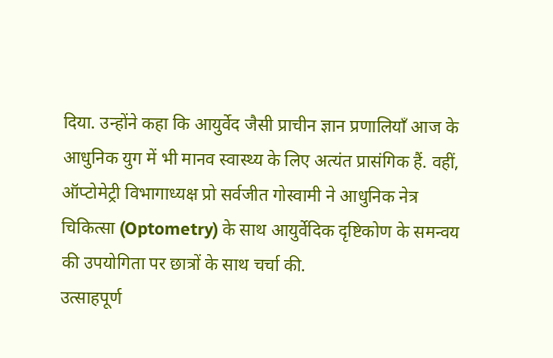दिया. उन्होंने कहा कि आयुर्वेद जैसी प्राचीन ज्ञान प्रणालियाँ आज के आधुनिक युग में भी मानव स्वास्थ्य के लिए अत्यंत प्रासंगिक हैं. वहीं, ऑप्टोमेट्री विभागाध्यक्ष प्रो सर्वजीत गोस्वामी ने आधुनिक नेत्र चिकित्सा (Optometry) के साथ आयुर्वेदिक दृष्टिकोण के समन्वय की उपयोगिता पर छात्रों के साथ चर्चा की.
उत्साहपूर्ण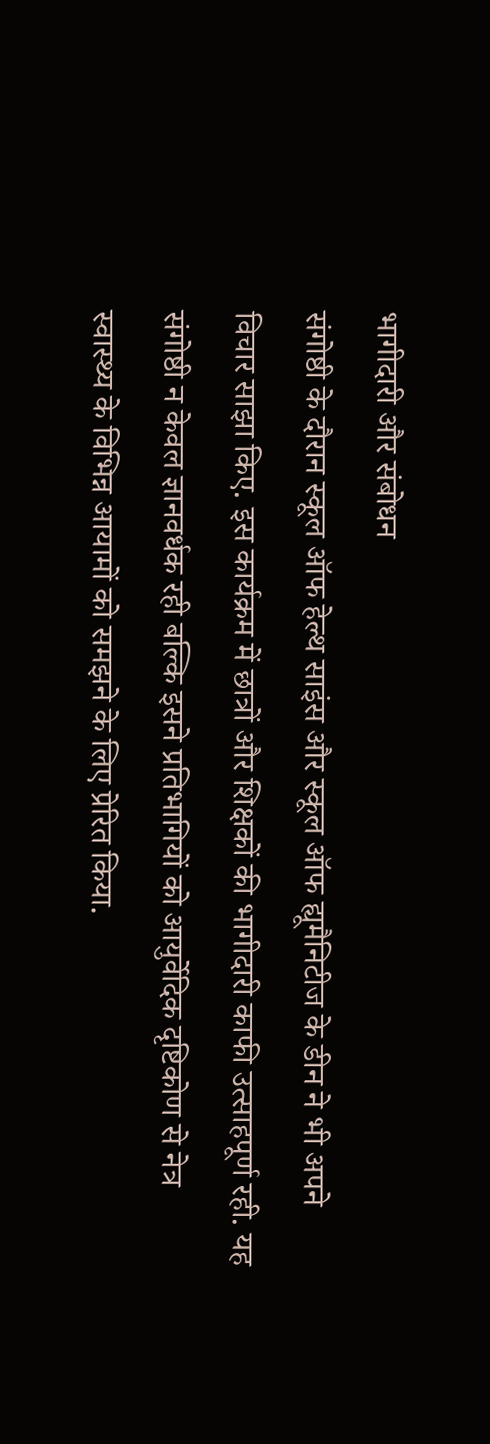भागीदारी और संबोधन
संगोष्ठी के दौरान स्कूल ऑफ हेल्थ साइंस और स्कूल ऑफ ह्यूमैनिटीज के डीन ने भी अपने विचार साझा किए. इस कार्यक्रम में छात्रों और शिक्षकों की भागीदारी काफी उत्साहपूर्ण रही. यह संगोष्ठी न केवल ज्ञानवर्धक रही बल्कि इसने प्रतिभागियों को आयुर्वेदिक दृष्टिकोण से नेत्र स्वास्थ्य के विभिन्न आयामों को समझने के लिए प्रेरित किया.